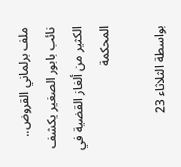ملف برلماني القروض.. نائب بابور الصغير يكشف الكثير من ألغاز القضية في المحكمة

بواسطة الثلاثاء 23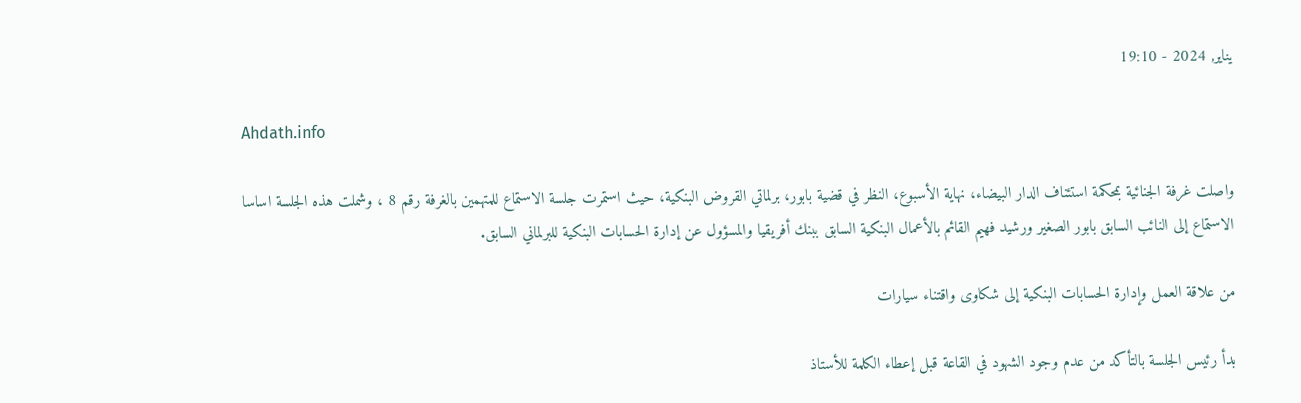يناير, 2024 - 19:10

Ahdath.info

واصلت غرفة الجنائية بمحكمة استئناف الدار البيضاء، نهاية الأسبوع، النظر في قضية بابور، برلماتي القروض البنكية، حيث استمرت جلسة الاستماع للمتهمين بالغرفة رقم 8 ، وشملت هذه الجلسة اساسا الاستماع إلى النائب السابق بابور الصغير ورشيد فهيم القائم بالأعمال البنكية السابق ببنك أفريقيا والمسؤول عن إدارة الحسابات البنكية للبرلماني السابق.

من علاقة العمل وإدارة الحسابات البنكية إلى شكاوى واقتناء سيارات

بدأ رئيس الجلسة بالتأكد من عدم وجود الشهود في القاعة قبل إعطاء الكلمة للأستاذ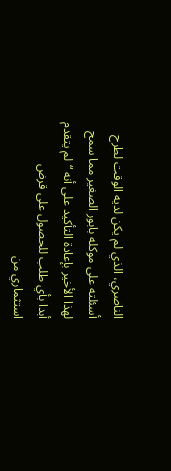الناصري، الذي لم يكن لديه الوقت لطرح أسئلته على موكله بابور الصغير مما سمح لهذا الأخير بإعادة التأكيد على أنه “لم يتقدم أبدا بأي طلب للحصول على قرض استثماري من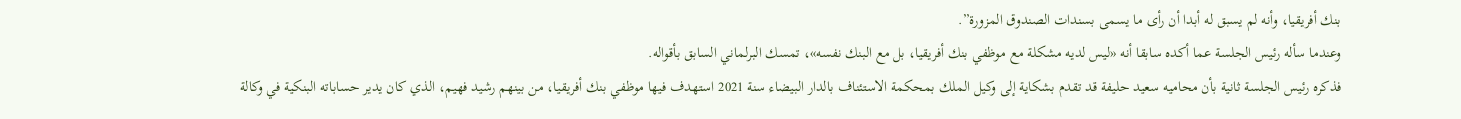بنك أفريقيا، وأنه لم يسبق له أبدا أن رأى ما يسمى بسندات الصندوق المزورة”.
وعندما سأله رئيس الجلسة عما أكده سابقا أنه «ليس لديه مشكلة مع موظفي بنك أفريقيا، بل مع البنك نفسه»، تمسك البرلماني السابق بأقواله.
فذكره رئيس الجلسة ثانية بأن محاميه سعيد حليفة قد تقدم بشكاية إلى وكيل الملك بمحكمة الاستئناف بالدار البيضاء سنة 2021 استهدف فيها موظفي بنك أفريقيا، من بينهم رشيد فهيم، الذي كان يدير حساباته البنكية في وكالة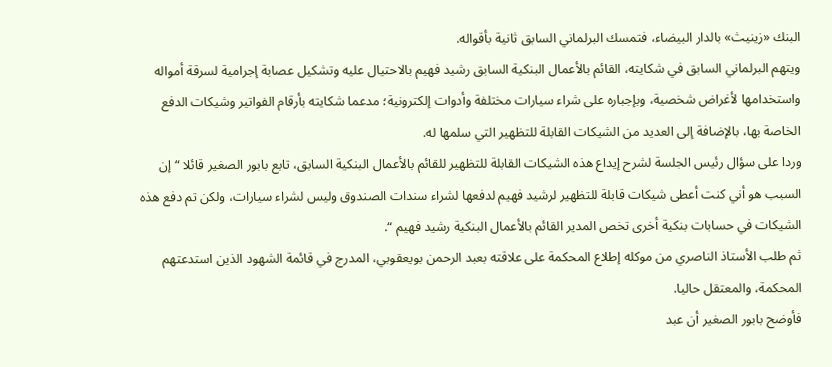البنك «زينيث» بالدار البيضاء، فتمسك البرلماني السابق ثانية بأقواله.
ويتهم البرلماني السابق في شكايته، القائم بالأعمال البنكية السابق رشيد فهيم بالاحتيال عليه وتشكيل عصابة إجرامية لسرقة أمواله واستخدامها لأغراض شخصية، وبإجباره على شراء سيارات مختلفة وأدوات إلكترونية؛ مدعما شكايته بأرقام الفواتير وشيكات الدفع الخاصة بها، بالإضافة إلى العديد من الشيكات القابلة للتظهير التي سلمها له.
وردا على سؤال رئيس الجلسة لشرح إيداع هذه الشيكات القابلة للتظهير للقائم بالأعمال البنكية السابق، تابع بابور الصغير قائلا “إن السبب هو أني كنت أعطى شيكات قابلة للتظهير لرشيد فهيم لدفعها لشراء سندات الصندوق وليس لشراء سيارات، ولكن تم دفع هذه الشيكات في حسابات بنكية أخرى تخص المدير القائم بالأعمال البنكية رشيد فهيم “.
ثم طلب الأستاذ الناصري من موكله إطلاع المحكمة على علاقته بعبد الرحمن بويعقوبي، المدرج في قائمة الشهود الذين استدعتهم المحكمة، والمعتقل حاليا.
فأوضح بابور الصغير أن عبد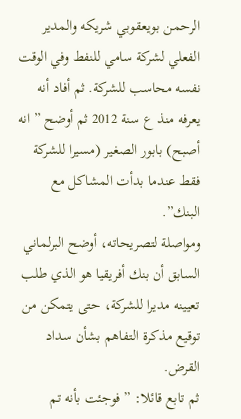الرحمن بويعقوبي شريكه والمدير الفعلي لشركة سامي للنفط وفي الوقت نفسه محاسب للشركة. ثم أفاد أنه يعرفه منذ ع سنة 2012 ثم أوضح ” انه أصبح) بابور الصغير (مسيرا للشركة فقط عندما بدأت المشاكل مع البنك”.
ومواصلة لتصريحاته، أوضح البرلماني السابق أن بنك أفريقيا هو الذي طلب تعيينه مديرا للشركة، حتى يتمكن من توقيع مذكرة التفاهم بشأن سداد القرض.
ثم تابع قائلا: ” فوجئت بأنه تم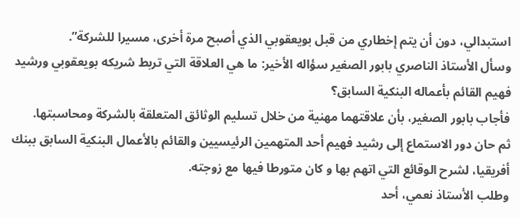استبدالي، دون أن يتم إخطاري من قبل بويعقوبي الذي أصبح مرة أخرى، مسيرا للشركة”.
وسأل الأستاذ الناصري بابور الصغير سؤاله الأخير: ما هي العلاقة التي تربط شريكه بويعقوبي ورشيد فهيم القائم بأعماله البنكية السابق؟
فأجاب بابور الصغير، بأن علاقتهما مهنية من خلال تسليم الوثائق المتعلقة بالشركة ومحاسبتها.
ثم حان دور الاستماع إلى رشيد فهيم أحد المتهمين الرئيسيين والقائم بالأعمال البنكية السابق ببنك أفريقيا، لشرح الوقائع التي اتهم بها و كان متورطا فيها مع زوجته.
وطلب الأستاذ نعمي، أحد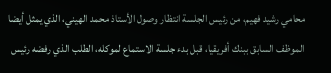محامي رشيد فهيم، من رئيس الجلسة انتظار وصول الأستاذ محمد الهيني، الذي يمثل أيضا الموظف السابق ببنك أفريقيا، قبل بدء جلسة الاستماع لموكله، الطلب الذي رفضه رئيس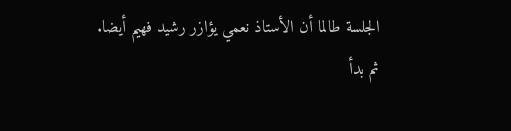الجلسة طالما أن الأستاذ نعمي يؤازر رشيد فهيم أيضا.
ثم بدأ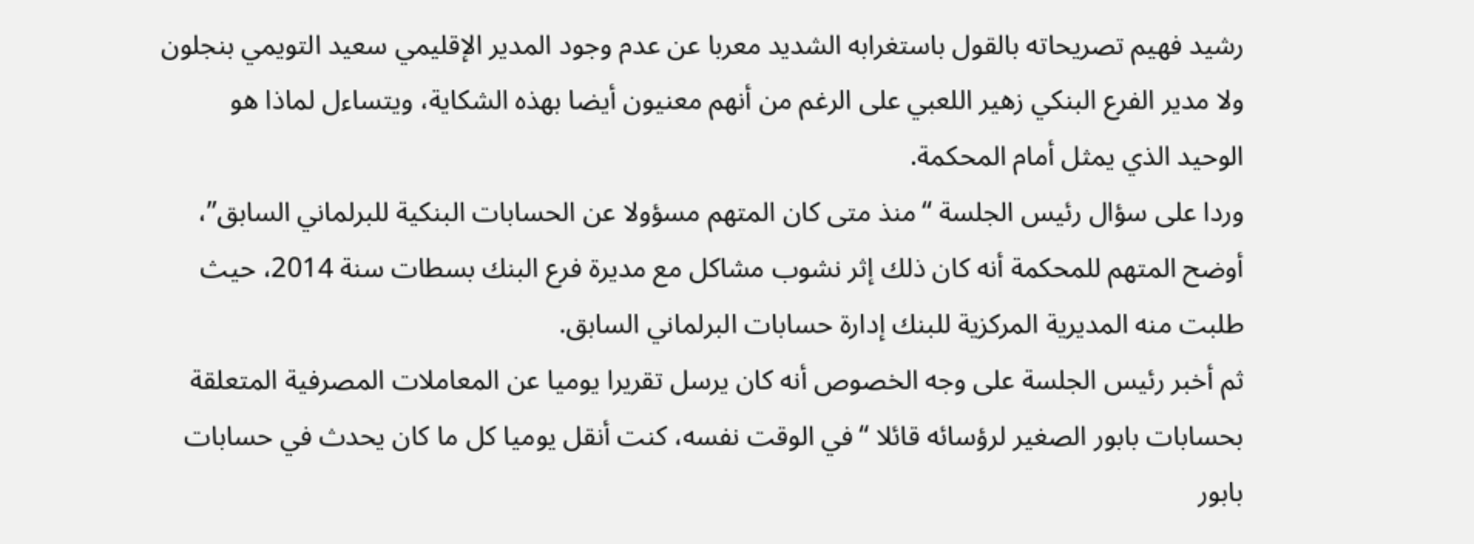رشيد فهيم تصريحاته بالقول باستغرابه الشديد معربا عن عدم وجود المدير الإقليمي سعيد التويمي بنجلون ولا مدير الفرع البنكي زهير اللعبي على الرغم من أنهم معنيون أيضا بهذه الشكاية، ويتساءل لماذا هو الوحيد الذي يمثل أمام المحكمة.
وردا على سؤال رئيس الجلسة “منذ متى كان المتهم مسؤولا عن الحسابات البنكية للبرلماني السابق”، أوضح المتهم للمحكمة أنه كان ذلك إثر نشوب مشاكل مع مديرة فرع البنك بسطات سنة 2014، حيث طلبت منه المديرية المركزية للبنك إدارة حسابات البرلماني السابق.
ثم أخبر رئيس الجلسة على وجه الخصوص أنه كان يرسل تقريرا يوميا عن المعاملات المصرفية المتعلقة بحسابات بابور الصغير لرؤسائه قائلا “في الوقت نفسه، كنت أنقل يوميا كل ما كان يحدث في حسابات بابور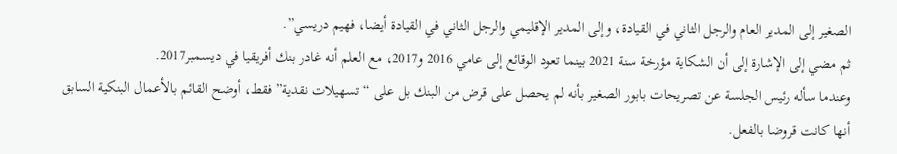الصغير إلى المدير العام والرجل الثاني في القيادة، وإلى المدير الإقليمي والرجل الثاني في القيادة أيضا، فهيم دريسي”.
ثم مضي إلى الإشارة إلى أن الشكاية مؤرخة سنة 2021 بينما تعود الوقائع إلى عامي 2016 و2017، مع العلم أنه غادر بنك أفريقيا في ديسمبر2017.
وعندما سأله رئيس الجلسة عن تصريحات بابور الصغير بأنه لم يحصل على قرض من البنك بل على “تسهيلات نقدية” فقط، أوضح القائم بالأعمال البنكية السابق أنها كانت قروضا بالفعل.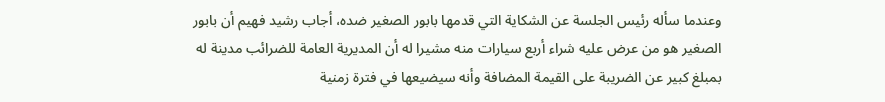وعندما سأله رئيس الجلسة عن الشكاية التي قدمها بابور الصغير ضده، أجاب رشيد فهيم أن بابور الصغير هو من عرض عليه شراء أربع سيارات منه مشيرا له أن المديرية العامة للضرائب مدينة له بمبلغ كبير عن الضريبة على القيمة المضافة وأنه سيضيعها في فترة زمنية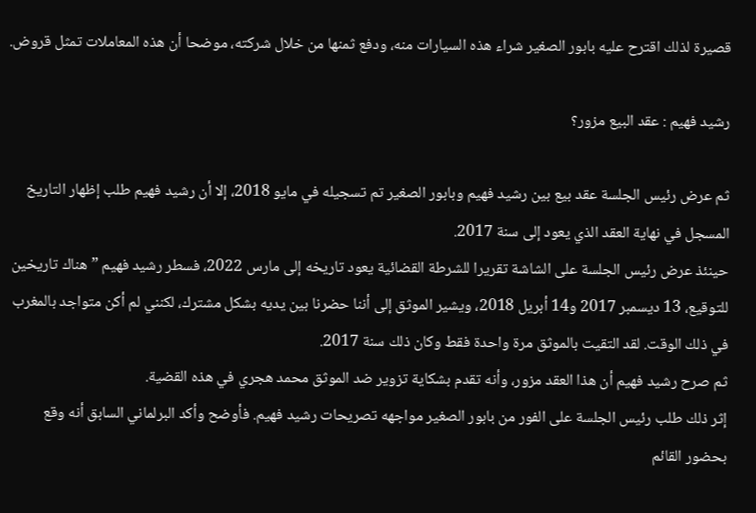قصيرة لذلك اقترح عليه بابور الصغير شراء هذه السيارات منه، ودفع ثمنها من خلال شركته، موضحا أن هذه المعاملات تمثل قروض.

رشيد فهيم : عقد البيع مزور؟

ثم عرض رئيس الجلسة عقد بيع بين رشيد فهيم وبابور الصغير تم تسجيله في مايو 2018، إلا أن رشيد فهيم طلب إظهار التاريخ المسجل في نهاية العقد الذي يعود إلى سنة 2017.
حينئذ عرض رئيس الجلسة على الشاشة تقريرا للشرطة القضائية يعود تاريخه إلى مارس 2022، فسطر رشيد فهيم ” هناك تاريخين للتوقيع، 13 ديسمبر 2017 و14 أبريل 2018، ويشير الموثق إلى أننا حضرنا بين يديه بشكل مشترك، لكنني لم أكن متواجد بالمغرب في ذلك الوقت. لقد التقيت بالموثق مرة واحدة فقط وكان ذلك سنة 2017.
ثم صرح رشيد فهيم أن هذا العقد مزور، وأنه تقدم بشكاية تزوير ضد الموثق محمد هجري في هذه القضية.
إثر ذلك طلب رئيس الجلسة على الفور من بابور الصغير مواجهه تصريحات رشيد فهيم. فأوضح وأكد البرلماني السابق أنه وقع بحضور القائم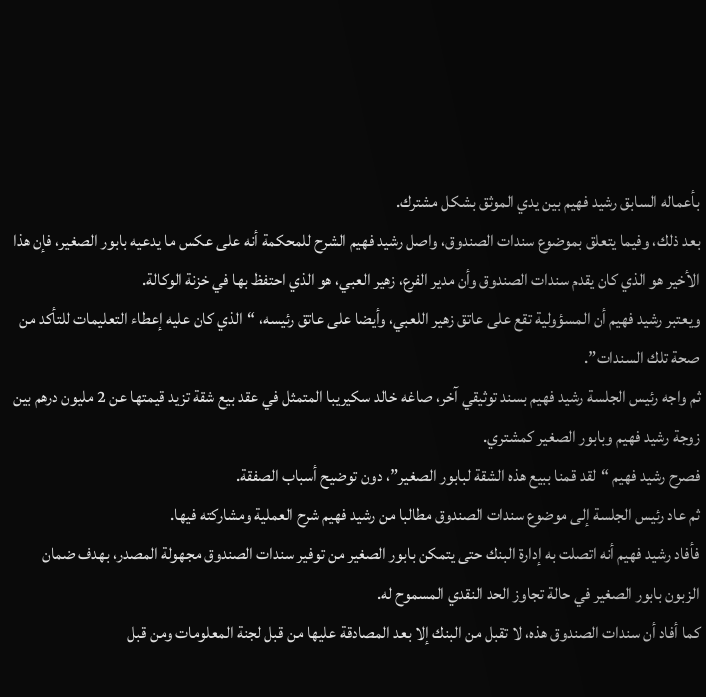بأعماله السابق رشيد فهيم بين يدي الموثق بشكل مشترك.
بعد ذلك، وفيما يتعلق بموضوع سندات الصندوق، واصل رشيد فهيم الشرح للمحكمة أنه على عكس ما يدعيه بابور الصغير، فإن هذا الأخير هو الذي كان يقدم سندات الصندوق وأن مدير الفرع، زهير العبي، هو الذي احتفظ بها في خزنة الوكالة.
ويعتبر رشيد فهيم أن المسؤولية تقع على عاتق زهير اللعبي، وأيضا على عاتق رئيسه، “الذي كان عليه إعطاء التعليمات للتأكد من صحة تلك السندات”.
ثم واجه رئيس الجلسة رشيد فهيم بسند توثيقي آخر، صاغه خالد سكيريبا المتمثل في عقد بيع شقة تزيد قيمتها عن 2 مليون درهم بين زوجة رشيد فهيم وبابور الصغير كمشتري.
فصرح رشيد فهيم “لقد قمنا ببيع هذه الشقة لبابور الصغير”، دون توضيح أسباب الصفقة.
ثم عاد رئيس الجلسة إلى موضوع سندات الصندوق مطالبا من رشيد فهيم شرح العملية ومشاركته فيها.
فأفاد رشيد فهيم أنه اتصلت به إدارة البنك حتى يتمكن بابور الصغير من توفير سندات الصندوق مجهولة المصدر، بهدف ضمان الزبون بابور الصغير في حالة تجاوز الحد النقدي المسموح له.
كما أفاد أن سندات الصندوق هذه، لا تقبل من البنك إلا بعد المصادقة عليها من قبل لجنة المعلومات ومن قبل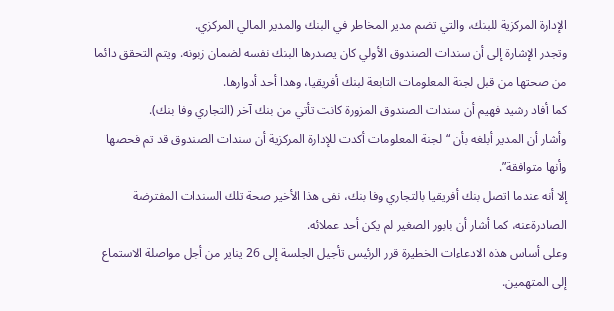الإدارة المركزية للبنك، والتي تضم مدير المخاطر في البنك والمدير المالي المركزي.
وتجدر الإشارة إلى أن سندات الصندوق الأولي كان يصدرها البنك نفسه لضمان زبونه. ويتم التحقق دائما من صحتها من قبل لجنة المعلومات التابعة لبنك أفريقيا، وهدا أحد أدوارها.
كما أفاد رشيد فهيم أن سندات الصندوق المزورة كانت تأتي من بنك آخر (التجاري وفا بنك).
وأشار أن المدير أبلغه بأن “لجنة المعلومات أكدت للإدارة المركزية أن سندات الصندوق قد تم فحصها وأنها متوافقة”.
إلا أنه عندما اتصل بنك أفريقيا بالتجاري وفا بنك، نفى هذا الأخير صحة تلك السندات المفترضة الصادرةعنه، كما أشار أن بابور الصغير لم يكن أحد عملائه.
وعلى أساس هذه الادعاءات الخطيرة قرر الرئيس تأجيل الجلسة إلى 26 يناير من أجل مواصلة الاستماع إلى المتهمين.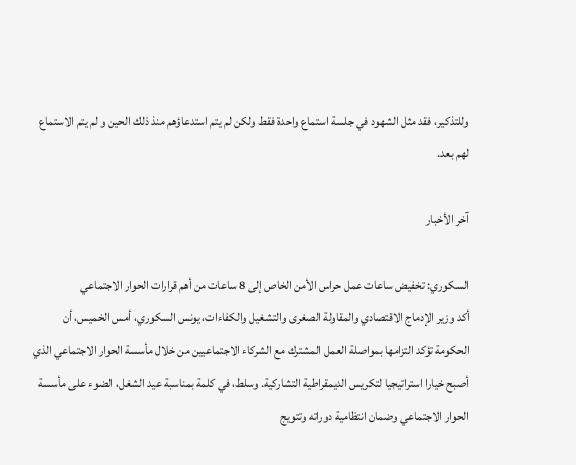وللتذكير، فقد مثل الشهود في جلسة استماع واحدة فقط ولكن لم يتم استدعاؤهم منذ ذلك الحين و لم يتم الاستماع لهم بعد.

آخر الأخبار

السكوري: تخفيض ساعات عمل حراس الأمن الخاص إلى 8 ساعات من أهم قرارات الحوار الاجتماعي
أكد وزير الإدماج الاقتصادي والمقاولة الصغرى والتشغيل والكفاءات، يونس السكوري، أمس الخميس، أن الحكومة تؤكد التزامها بمواصلة العمل المشترك مع الشركاء الاجتماعيين من خلال مأسسة الحوار الاجتماعي الذي أصبح خيارا استراتيجيا لتكريس الديمقراطية التشاركية. وسلط، في كلمة بمناسبة عيد الشغل، الضوء على مأسسة الحوار الاجتماعي وضمان انتظامية دوراته وتتويج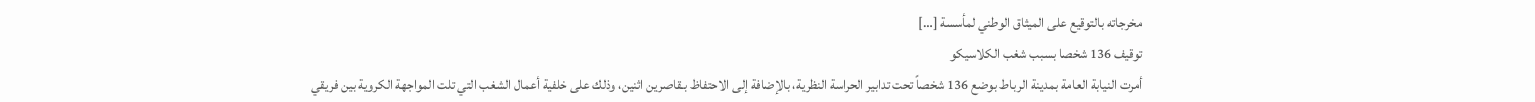مخرجاته بالتوقيع على الميثاق الوطني لمأسسة […]
توقيف 136 شخصا بسبب شغب الكلاسيكو
أمرت النيابة العامة بمدينة الرباط بوضع 136 شخصاً تحت تدابير الحراسة النظرية، بالإضافة إلى الاحتفاظ بـقاصرين اثنين، وذلك على خلفية أعمال الشغب التي تلت المواجهة الكروية بين فريقي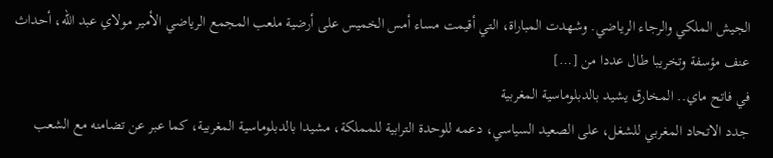الجيش الملكي والرجاء الرياضي. وشهدت المباراة، التي أقيمت مساء أمس الخميس على أرضية ملعب المجمع الرياضي الأمير مولاي عبد الله، أحداث عنف مؤسفة وتخريبا طال عددا من […]
في فاتح ماي.. المخارق يشيد بالدبلوماسية المغربية
جدد الاتحاد المغربي للشغل، على الصعيد السياسي، دعمه للوحدة الترابية للمملكة، مشيدا بالدبلوماسية المغربية، كما عبر عن تضامنه مع الشعب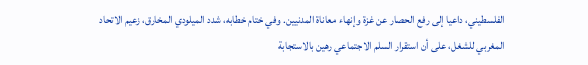الفلسطيني، داعيا إلى رفع الحصار عن غزة وإنهاء معاناة المدنيين. وفي ختام خطابه، شدد الميلودي المخارق، زعيم الاتحاد المغربي للشغل، على أن استقرار السلم الاجتماعي رهين بالاستجابة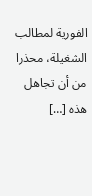الفورية لمطالب الشغيلة، محذرا من أن تجاهل هذه […]